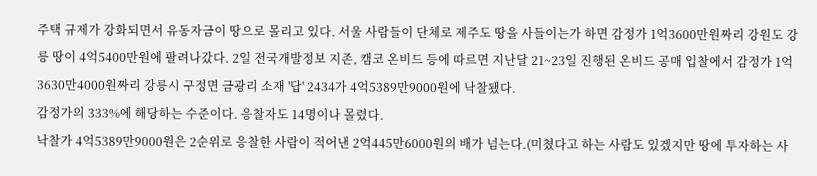주택 규제가 강화되면서 유동자금이 땅으로 몰리고 있다. 서울 사람들이 단체로 제주도 땅을 사들이는가 하면 감정가 1억3600만원짜리 강원도 강릉 땅이 4억5400만원에 팔려나갔다. 2일 전국개발정보 지존, 캠코 온비드 등에 따르면 지난달 21~23일 진행된 온비드 공매 입찰에서 감정가 1억3630만4000원짜리 강릉시 구정면 금광리 소재 '답' 2434가 4억5389만9000원에 낙찰됐다.
감정가의 333%에 해당하는 수준이다. 응찰자도 14명이나 몰렸다.
낙찰가 4억5389만9000원은 2순위로 응찰한 사람이 적어낸 2억445만6000원의 배가 넘는다.(미쳤다고 하는 사람도 있겠지만 땅에 투자하는 사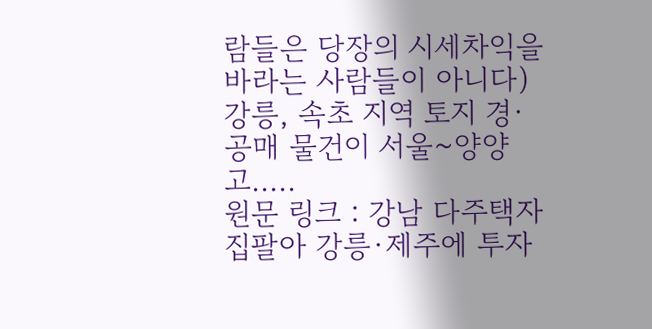람들은 당장의 시세차익을 바라는 사람들이 아니다) 강릉, 속초 지역 토지 경·공매 물건이 서울~양양 고.....
원문 링크 : 강남 다주택자 집팔아 강릉·제주에 투자